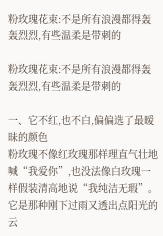粉玫瑰花束:不是所有浪漫都得轰轰烈烈,有些温柔是带刺的

粉玫瑰花束:不是所有浪漫都得轰轰烈烈,有些温柔是带刺的

一、它不红,也不白,偏偏选了最暧昧的颜色
粉玫瑰不像红玫瑰那样理直气壮地喊“我爱你”,也没法像白玫瑰一样假装清高地说“我纯洁无瑕”。它是那种刚下过雨又透出点阳光的云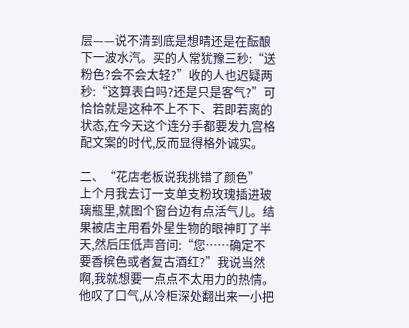层——说不清到底是想晴还是在酝酿下一波水汽。买的人常犹豫三秒:“送粉色?会不会太轻?”收的人也迟疑两秒:“这算表白吗?还是只是客气?”可恰恰就是这种不上不下、若即若离的状态,在今天这个连分手都要发九宫格配文案的时代,反而显得格外诚实。

二、“花店老板说我挑错了颜色”
上个月我去订一支单支粉玫瑰插进玻璃瓶里,就图个窗台边有点活气儿。结果被店主用看外星生物的眼神盯了半天,然后压低声音问:“您……确定不要香槟色或者复古酒红?”我说当然啊,我就想要一点点不太用力的热情。他叹了口气,从冷柜深处翻出来一小把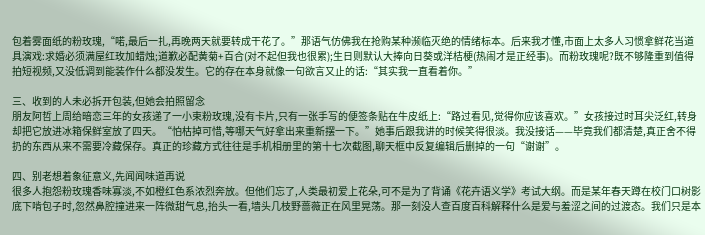包着雾面纸的粉玫瑰,“喏,最后一扎,再晚两天就要转成干花了。”那语气仿佛我在抢购某种濒临灭绝的情绪标本。后来我才懂,市面上太多人习惯拿鲜花当道具演戏:求婚必须满屋红玫加蜡烛;道歉必配黄菊+百合(对不起但我也很累);生日则默认大捧向日葵或洋桔梗(热闹才是正经事)。而粉玫瑰呢?既不够隆重到值得拍短视频,又没低调到能装作什么都没发生。它的存在本身就像一句欲言又止的话:“其实我一直看着你。”

三、收到的人未必拆开包装,但她会拍照留念
朋友阿哲上周给暗恋三年的女孩递了一小束粉玫瑰,没有卡片,只有一张手写的便签条贴在牛皮纸上:“路过看见,觉得你应该喜欢。”女孩接过时耳尖泛红,转身却把它放进冰箱保鲜室放了四天。“怕枯掉可惜,等哪天气好拿出来重新摆一下。”她事后跟我讲的时候笑得很淡。我没接话——毕竟我们都清楚,真正舍不得扔的东西从来不需要冷藏保存。真正的珍藏方式往往是手机相册里的第十七次截图,聊天框中反复编辑后删掉的一句“谢谢”。

四、别老想着象征意义,先闻闻味道再说
很多人抱怨粉玫瑰香味寡淡,不如橙红色系浓烈奔放。但他们忘了,人类最初爱上花朵,可不是为了背诵《花卉语义学》考试大纲。而是某年春天蹲在校门口树影底下啃包子时,忽然鼻腔撞进来一阵微甜气息,抬头一看,墙头几枝野蔷薇正在风里晃荡。那一刻没人查百度百科解释什么是爱与羞涩之间的过渡态。我们只是本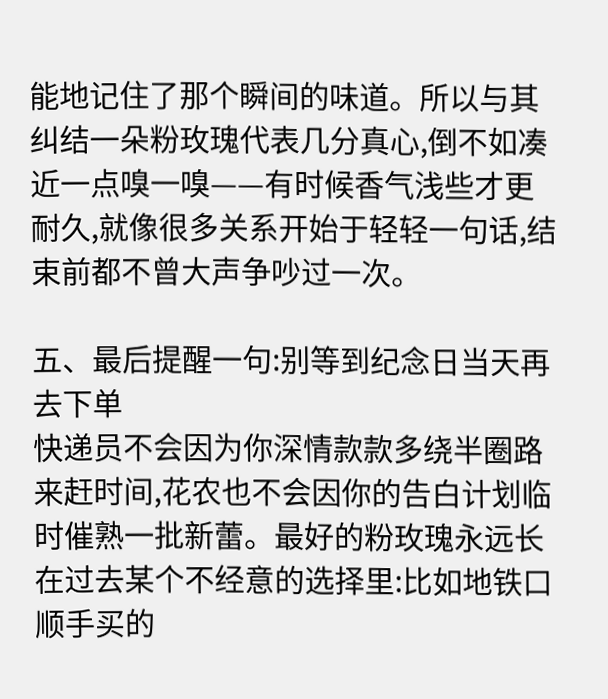能地记住了那个瞬间的味道。所以与其纠结一朵粉玫瑰代表几分真心,倒不如凑近一点嗅一嗅——有时候香气浅些才更耐久,就像很多关系开始于轻轻一句话,结束前都不曾大声争吵过一次。

五、最后提醒一句:别等到纪念日当天再去下单
快递员不会因为你深情款款多绕半圈路来赶时间,花农也不会因你的告白计划临时催熟一批新蕾。最好的粉玫瑰永远长在过去某个不经意的选择里:比如地铁口顺手买的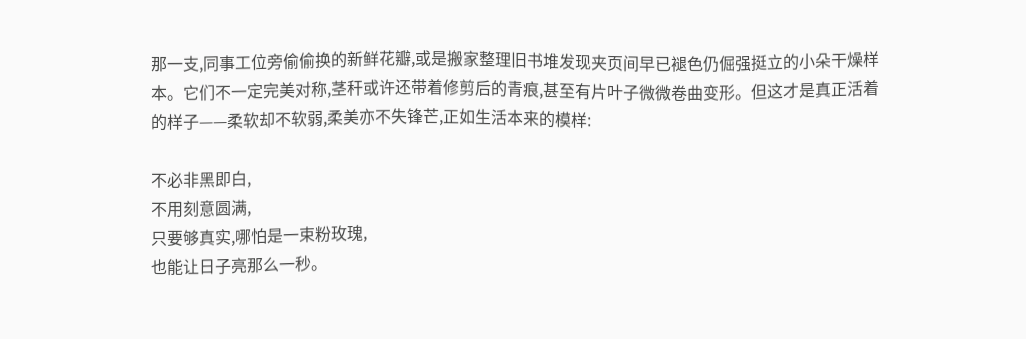那一支,同事工位旁偷偷换的新鲜花瓣,或是搬家整理旧书堆发现夹页间早已褪色仍倔强挺立的小朵干燥样本。它们不一定完美对称,茎秆或许还带着修剪后的青痕,甚至有片叶子微微卷曲变形。但这才是真正活着的样子——柔软却不软弱,柔美亦不失锋芒,正如生活本来的模样:

不必非黑即白,
不用刻意圆满,
只要够真实,哪怕是一束粉玫瑰,
也能让日子亮那么一秒。